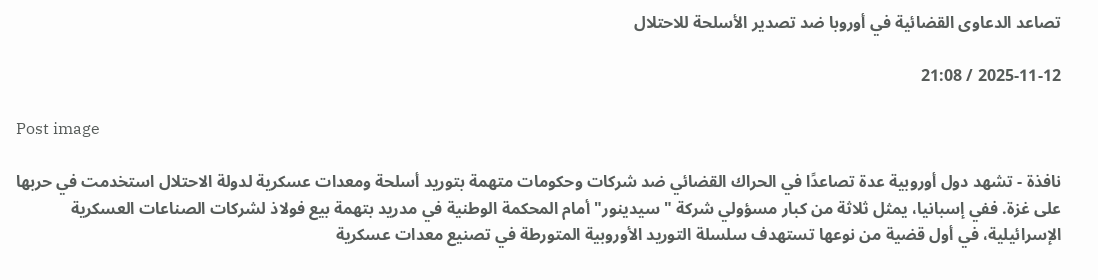تصاعد الدعاوى القضائية في أوروبا ضد تصدير الأسلحة للاحتلال

2025-11-12 / 21:08

Post image

نافذة - تشهد دول أوروبية عدة تصاعدًا في الحراك القضائي ضد شركات وحكومات متهمة بتوريد أسلحة ومعدات عسكرية لدولة الاحتلال استخدمت في حربها على غزة. ففي إسبانيا، يمثل ثلاثة من كبار مسؤولي شركة "سيدينور" أمام المحكمة الوطنية في مدريد بتهمة بيع فولاذ لشركات الصناعات العسكرية الإسرائيلية، في أول قضية من نوعها تستهدف سلسلة التوريد الأوروبية المتورطة في تصنيع معدات عسكرية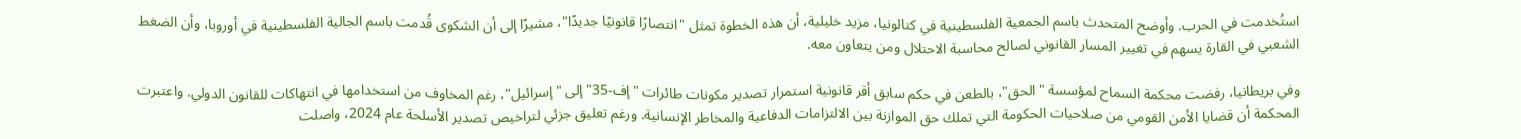استُخدمت في الحرب. وأوضح المتحدث باسم الجمعية الفلسطينية في كتالونيا، مزيد خليلية، أن هذه الخطوة تمثل "انتصارًا قانونيًا جديدًا"، مشيرًا إلى أن الشكوى قُدمت باسم الجالية الفلسطينية في أوروبا، وأن الضغط الشعبي في القارة يسهم في تغيير المسار القانوني لصالح محاسبة الاحتلال ومن يتعاون معه.

وفي بريطانيا، رفضت محكمة السماح لمؤسسة "الحق"، بالطعن في حكم سابق أقر قانونية استمرار تصدير مكونات طائرات "إف-35" إلى "إسرائيل"، رغم المخاوف من استخدامها في انتهاكات للقانون الدولي. واعتبرت المحكمة أن قضايا الأمن القومي من صلاحيات الحكومة التي تملك حق الموازنة بين الالتزامات الدفاعية والمخاطر الإنسانية. ورغم تعليق جزئي لتراخيص تصدير الأسلحة عام 2024، واصلت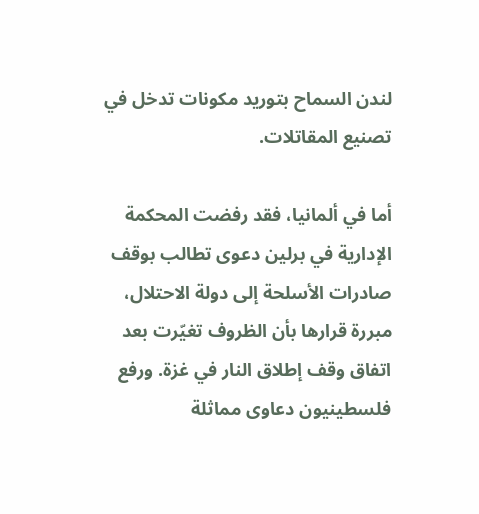لندن السماح بتوريد مكونات تدخل في تصنيع المقاتلات.

أما في ألمانيا، فقد رفضت المحكمة الإدارية في برلين دعوى تطالب بوقف صادرات الأسلحة إلى دولة الاحتلال، مبررة قرارها بأن الظروف تغيّرت بعد اتفاق وقف إطلاق النار في غزة. ورفع فلسطينيون دعاوى مماثلة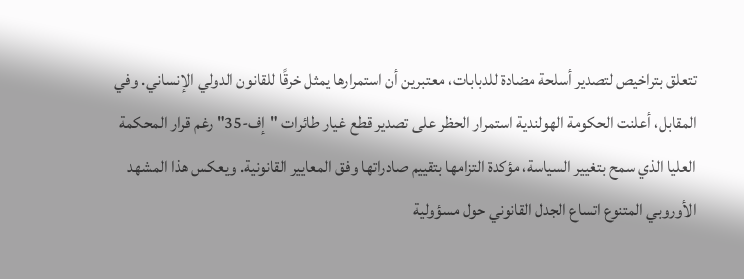تتعلق بتراخيص لتصدير أسلحة مضادة للدبابات، معتبرين أن استمرارها يمثل خرقًا للقانون الدولي الإنساني. وفي المقابل، أعلنت الحكومة الهولندية استمرار الحظر على تصدير قطع غيار طائرات "إف-35" رغم قرار المحكمة العليا الذي سمح بتغيير السياسة، مؤكدة التزامها بتقييم صادراتها وفق المعايير القانونية. ويعكس هذا المشهد الأوروبي المتنوع اتساع الجدل القانوني حول مسؤولية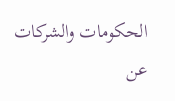الحكومات والشركات عن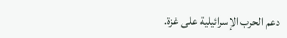دعم الحرب الإسرائيلية على غزة.